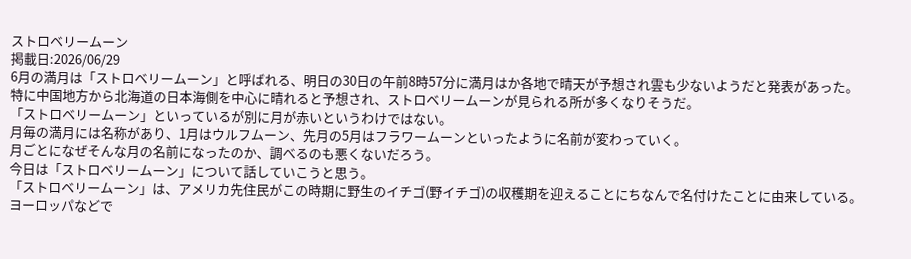ストロベリームーン
掲載日:2026/06/29
6月の満月は「ストロベリームーン」と呼ばれる、明日の30日の午前8時57分に満月はか各地で晴天が予想され雲も少ないようだと発表があった。
特に中国地方から北海道の日本海側を中心に晴れると予想され、ストロベリームーンが見られる所が多くなりそうだ。
「ストロベリームーン」といっているが別に月が赤いというわけではない。
月毎の満月には名称があり、1月はウルフムーン、先月の5月はフラワームーンといったように名前が変わっていく。
月ごとになぜそんな月の名前になったのか、調べるのも悪くないだろう。
今日は「ストロベリームーン」について話していこうと思う。
「ストロベリームーン」は、アメリカ先住民がこの時期に野生のイチゴ(野イチゴ)の収穫期を迎えることにちなんで名付けたことに由来している。
ヨーロッパなどで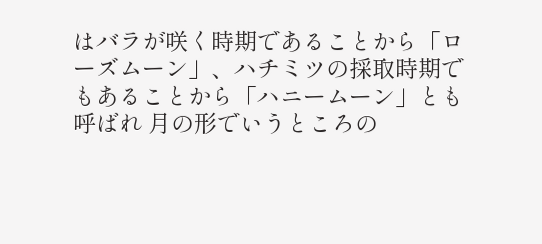はバラが咲く時期であることから「ローズムーン」、ハチミツの採取時期でもあることから「ハニームーン」とも呼ばれ 月の形でいうところの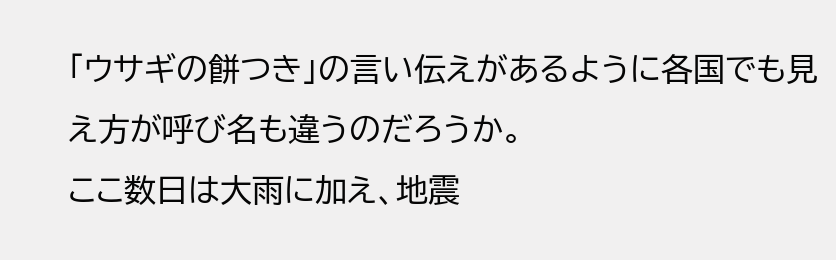「ウサギの餅つき」の言い伝えがあるように各国でも見え方が呼び名も違うのだろうか。
ここ数日は大雨に加え、地震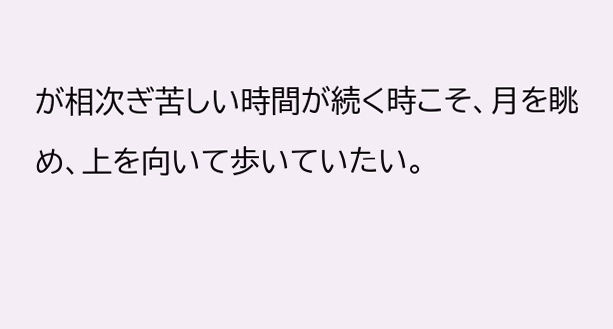が相次ぎ苦しい時間が続く時こそ、月を眺め、上を向いて歩いていたい。